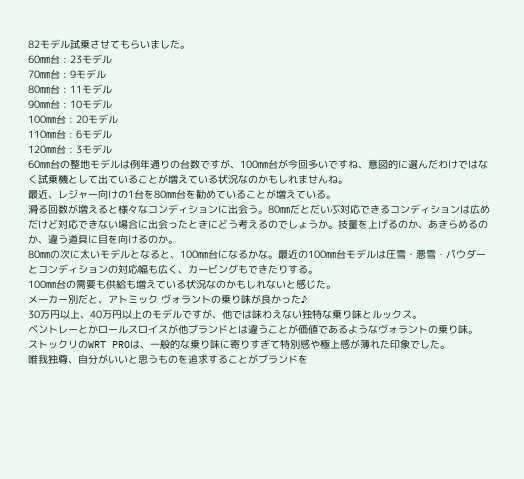82モデル試乗させてもらいました。
60㎜台 : 23モデル
70㎜台 : 9モデル
80㎜台 : 11モデル
90㎜台 : 10モデル
100㎜台 : 20モデル
110㎜台 : 6モデル
120㎜台 : 3モデル
60㎜台の整地モデルは例年通りの台数ですが、100㎜台が今回多いですね、意図的に選んだわけではなく試乗機として出ていることが増えている状況なのかもしれませんね。
最近、レジャー向けの1台を80㎜台を勧めていることが増えている。
滑る回数が増えると様々なコンディションに出会う。80㎜だとだいぶ対応できるコンディションは広めだけど対応できない場合に出会ったときにどう考えるのでしょうか。技量を上げるのか、あきらめるのか、違う道具に目を向けるのか。
80㎜の次に太いモデルとなると、100㎜台になるかな。最近の100㎜台モデルは圧雪・悪雪・パウダーとコンディションの対応幅も広く、カービングもできたりする。
100㎜台の需要も供給も増えている状況なのかもしれないと感じた。
メーカー別だと、アトミック ヴォラントの乗り味が良かった♪
30万円以上、40万円以上のモデルですが、他では味わえない独特な乗り味とルックス。
ベントレーとかロールスロイスが他ブランドとは違うことが価値であるようなヴォラントの乗り味。
ストックリのWRT PROは、一般的な乗り味に寄りすぎて特別感や極上感が薄れた印象でした。
唯我独尊、自分がいいと思うものを追求することがブランドを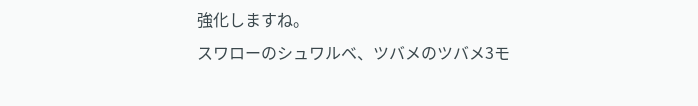強化しますね。
スワローのシュワルベ、ツバメのツバメ3モ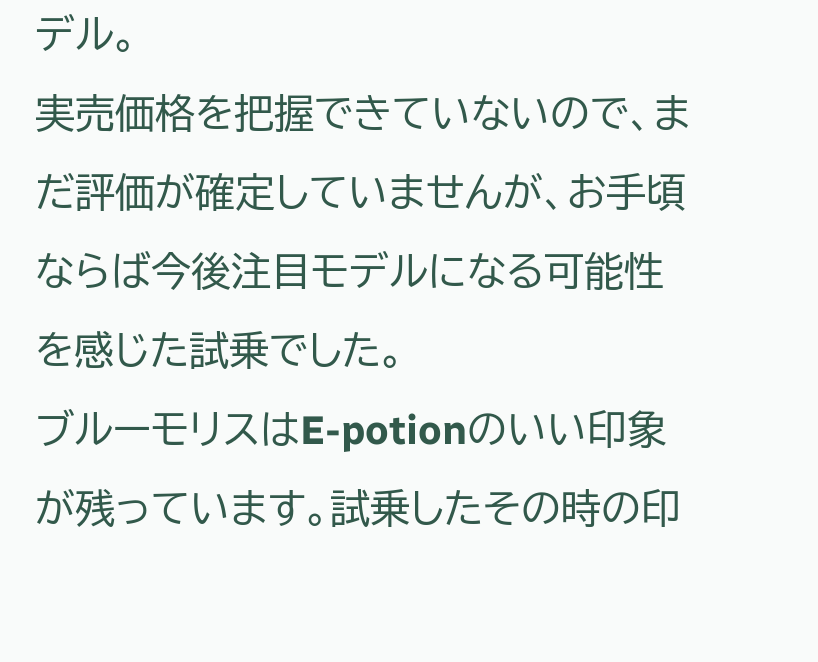デル。
実売価格を把握できていないので、まだ評価が確定していませんが、お手頃ならば今後注目モデルになる可能性を感じた試乗でした。
ブルーモリスはE-potionのいい印象が残っています。試乗したその時の印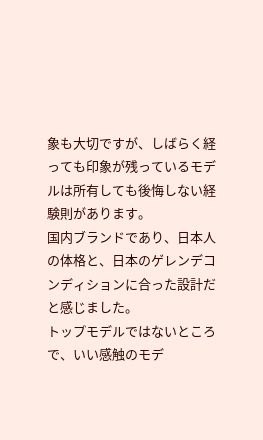象も大切ですが、しばらく経っても印象が残っているモデルは所有しても後悔しない経験則があります。
国内ブランドであり、日本人の体格と、日本のゲレンデコンディションに合った設計だと感じました。
トップモデルではないところで、いい感触のモデ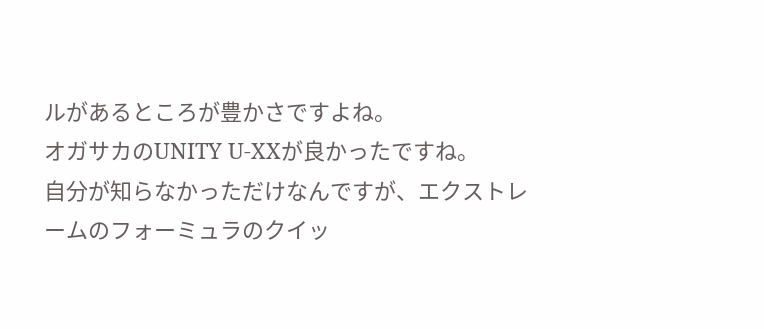ルがあるところが豊かさですよね。
オガサカのUNITY U-XXが良かったですね。
自分が知らなかっただけなんですが、エクストレームのフォーミュラのクイッ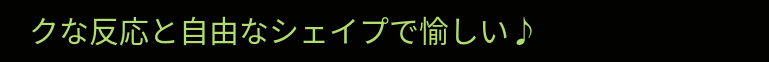クな反応と自由なシェイプで愉しい♪